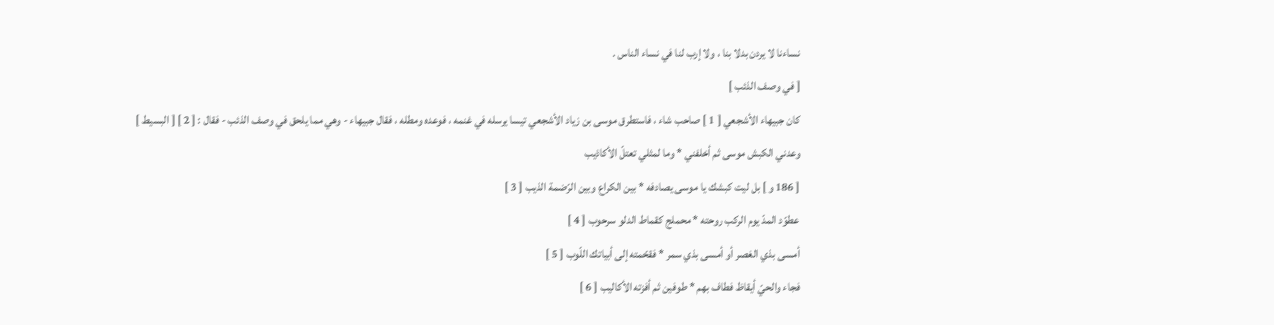نساءنا لا يردن بدلا بنا ، ولا إرب لنا في نساء الناس .
[ في وصف الذئب ]
كان جبيهاء الأشجعي [ 1 ] صاحب شاء ، فاستطرق موسى بن زياد الأشجعي تيسا يرسله في غنمه ، فوعده ومطله ، فقال جبيهاء - وهي مما يلحق في وصف الذئب - فقال : [ 2 ] [ البسيط ]
وعدني الكبش موسى ثم أخلفني * وما لمثلي تعتلّ الأكاذيب
[ 186 و ] بل ليت كبشك يا موسى يصادفه * بين الكراع وبين الرّضمة الذيب [ 3 ]
عطوّد المدّ يوم الركب روحته * محملج كقماط الدلو سرحوب [ 4 ]
أمسى بذي الغصر أو أمسى بذي سمر * فقحّمته إلى أبياتك اللّوب [ 5 ]
فجاء والحيّ أيقاظ فطاف بهم * طوفين ثم أفزته الأكاليب [ 6 ]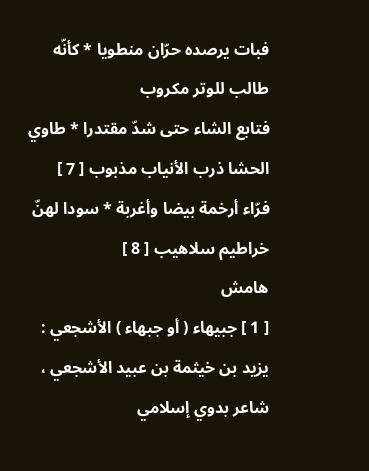فبات يرصده حرّان منطويا * كأنّه طالب للوتر مكروب
فتابع الشاء حتى شدّ مقتدرا * طاوي الحشا ذرب الأنياب مذبوب [ 7 ]
فرّاء أرخمة بيضا وأغربة * سودا لهنّ خراطيم سلاهيب [ 8 ]
هامش
[ 1 ] جبيهاء ( أو جبهاء ) الأشجعي : يزيد بن خيثمة بن عبيد الأشجعي ، شاعر بدوي إسلامي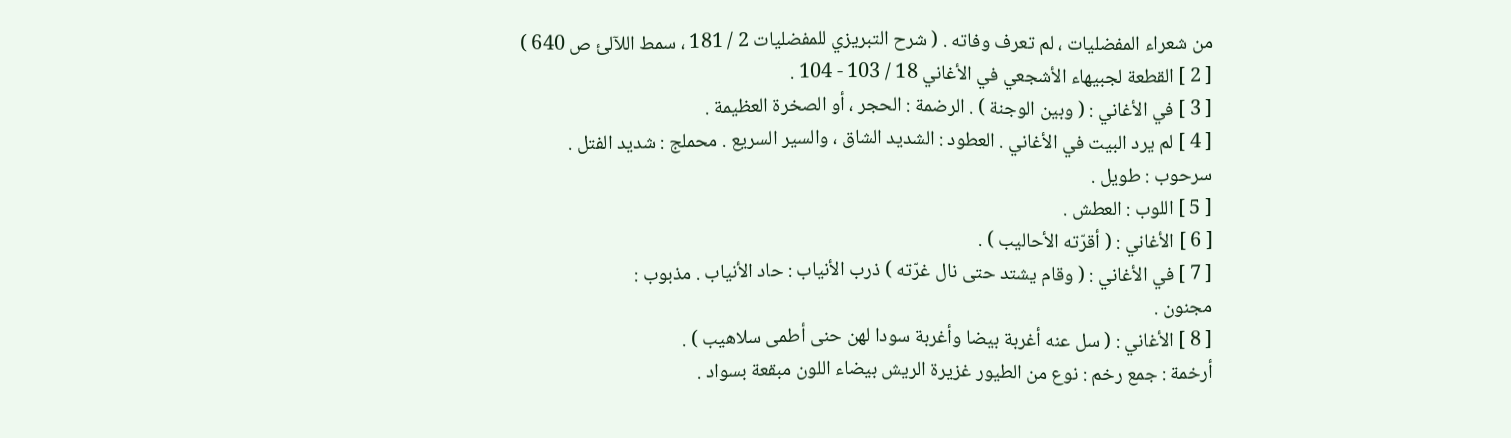من شعراء المفضليات ، لم تعرف وفاته . ( شرح التبريزي للمفضليات 2 / 181 ، سمط اللآلئ ص 640 )
[ 2 ] القطعة لجبيهاء الأشجعي في الأغاني 18 / 103 - 104 .
[ 3 ] في الأغاني : ( وبين الوجنة ) . الرضمة : الحجر ، أو الصخرة العظيمة .
[ 4 ] لم يرد البيت في الأغاني . العطود : الشديد الشاق ، والسير السريع . محملج : شديد الفتل .
سرحوب : طويل .
[ 5 ] اللوب : العطش .
[ 6 ] الأغاني : ( أقرّته الأحاليب ) .
[ 7 ] في الأغاني : ( وقام يشتد حتى نال غرّته ) ذرب الأنياب : حاد الأنياب . مذبوب :
مجنون .
[ 8 ] الأغاني : ( سل عنه أغربة بيضا وأغربة سودا لهن حنى أطمى سلاهيب ) .
أرخمة : جمع رخم : نوع من الطيور غزيرة الريش بيضاء اللون مبقعة بسواد .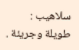سلاهيب :
طويلة وجريئة .